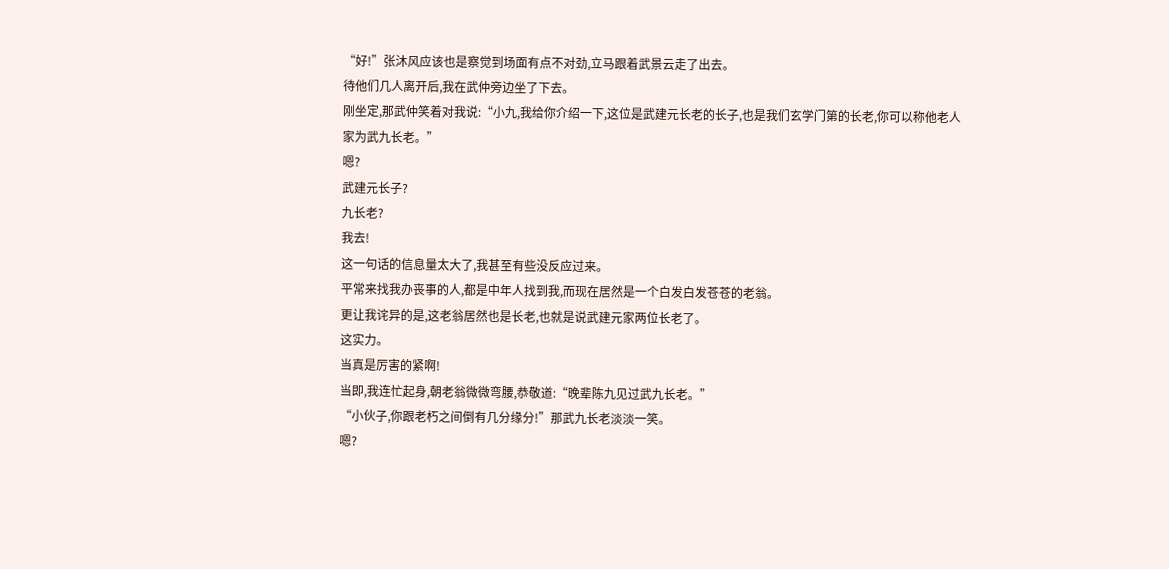“好!”张沐风应该也是察觉到场面有点不对劲,立马跟着武景云走了出去。
待他们几人离开后,我在武仲旁边坐了下去。
刚坐定,那武仲笑着对我说:“小九,我给你介绍一下,这位是武建元长老的长子,也是我们玄学门第的长老,你可以称他老人家为武九长老。”
嗯?
武建元长子?
九长老?
我去!
这一句话的信息量太大了,我甚至有些没反应过来。
平常来找我办丧事的人,都是中年人找到我,而现在居然是一个白发白发苍苍的老翁。
更让我诧异的是,这老翁居然也是长老,也就是说武建元家两位长老了。
这实力。
当真是厉害的紧啊!
当即,我连忙起身,朝老翁微微弯腰,恭敬道:“晚辈陈九见过武九长老。”
“小伙子,你跟老朽之间倒有几分缘分!”那武九长老淡淡一笑。
嗯?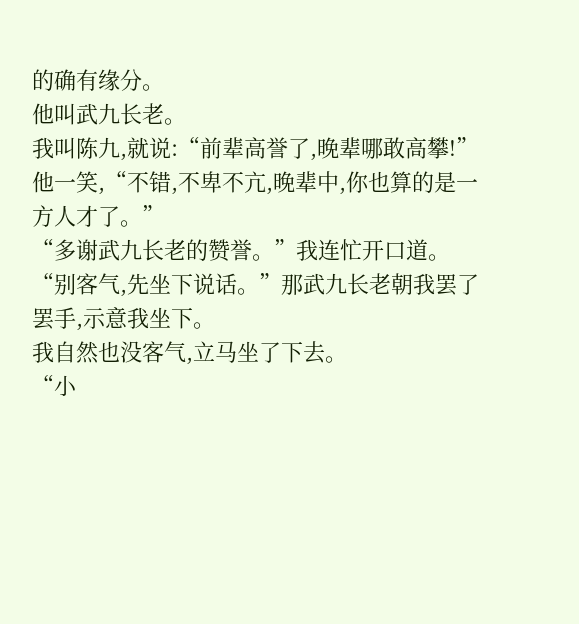的确有缘分。
他叫武九长老。
我叫陈九,就说:“前辈高誉了,晚辈哪敢高攀!”
他一笑,“不错,不卑不亢,晚辈中,你也算的是一方人才了。”
“多谢武九长老的赞誉。”我连忙开口道。
“别客气,先坐下说话。”那武九长老朝我罢了罢手,示意我坐下。
我自然也没客气,立马坐了下去。
“小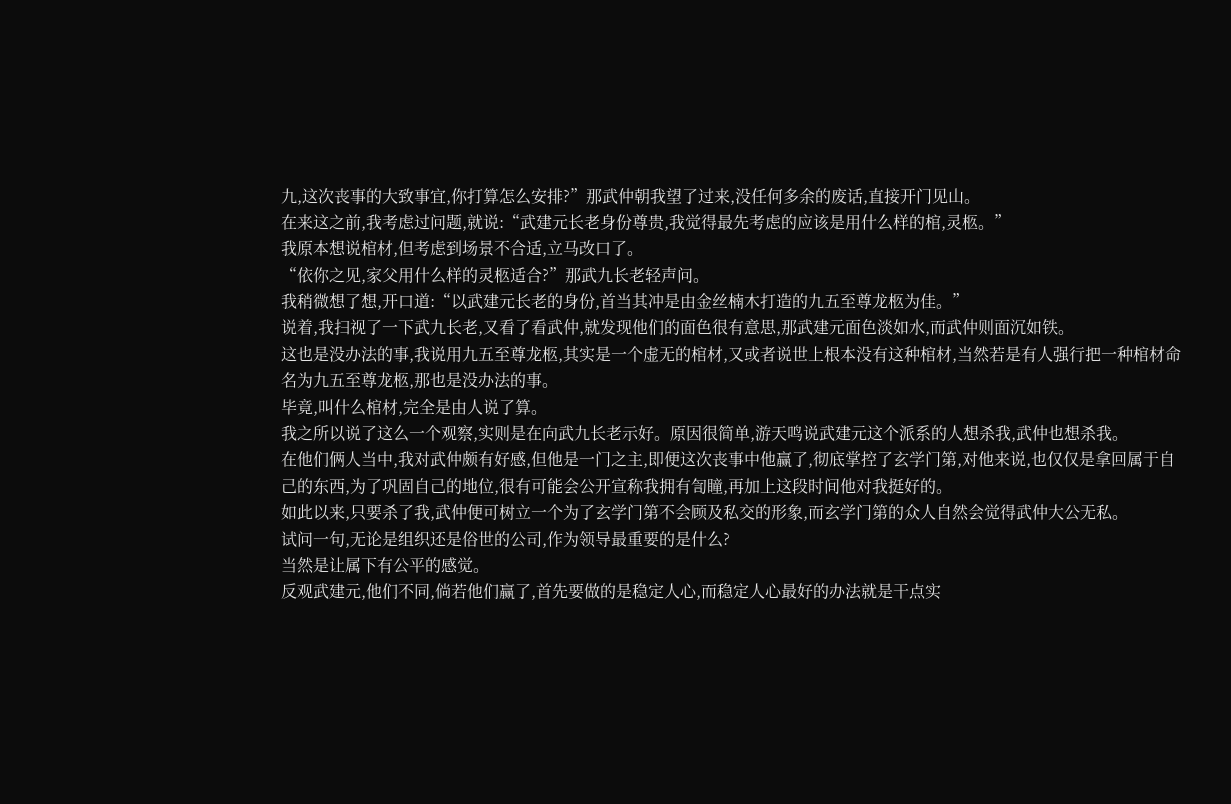九,这次丧事的大致事宜,你打算怎么安排?”那武仲朝我望了过来,没任何多余的废话,直接开门见山。
在来这之前,我考虑过问题,就说:“武建元长老身份尊贵,我觉得最先考虑的应该是用什么样的棺,灵柩。”
我原本想说棺材,但考虑到场景不合适,立马改口了。
“依你之见,家父用什么样的灵柩适合?”那武九长老轻声问。
我稍微想了想,开口道:“以武建元长老的身份,首当其冲是由金丝楠木打造的九五至尊龙柩为佳。”
说着,我扫视了一下武九长老,又看了看武仲,就发现他们的面色很有意思,那武建元面色淡如水,而武仲则面沉如铁。
这也是没办法的事,我说用九五至尊龙柩,其实是一个虚无的棺材,又或者说世上根本没有这种棺材,当然若是有人强行把一种棺材命名为九五至尊龙柩,那也是没办法的事。
毕竟,叫什么棺材,完全是由人说了算。
我之所以说了这么一个观察,实则是在向武九长老示好。原因很简单,游天鸣说武建元这个派系的人想杀我,武仲也想杀我。
在他们俩人当中,我对武仲颇有好感,但他是一门之主,即便这次丧事中他赢了,彻底掌控了玄学门第,对他来说,也仅仅是拿回属于自己的东西,为了巩固自己的地位,很有可能会公开宣称我拥有訇瞳,再加上这段时间他对我挺好的。
如此以来,只要杀了我,武仲便可树立一个为了玄学门第不会顾及私交的形象,而玄学门第的众人自然会觉得武仲大公无私。
试问一句,无论是组织还是俗世的公司,作为领导最重要的是什么?
当然是让属下有公平的感觉。
反观武建元,他们不同,倘若他们赢了,首先要做的是稳定人心,而稳定人心最好的办法就是干点实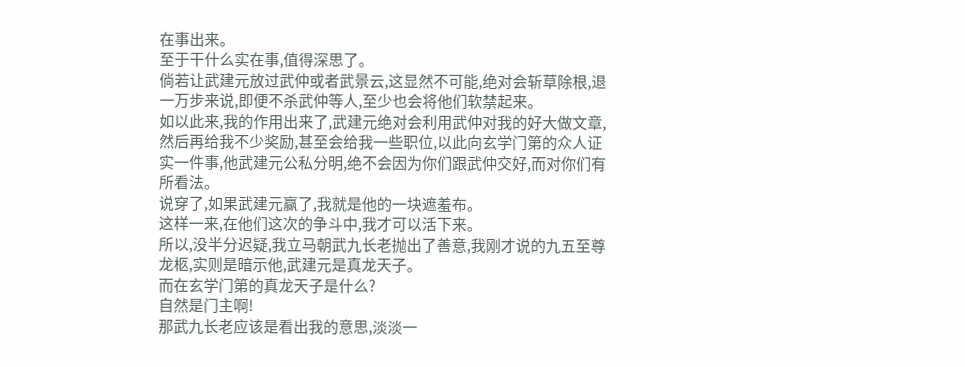在事出来。
至于干什么实在事,值得深思了。
倘若让武建元放过武仲或者武景云,这显然不可能,绝对会斩草除根,退一万步来说,即便不杀武仲等人,至少也会将他们软禁起来。
如以此来,我的作用出来了,武建元绝对会利用武仲对我的好大做文章,然后再给我不少奖励,甚至会给我一些职位,以此向玄学门第的众人证实一件事,他武建元公私分明,绝不会因为你们跟武仲交好,而对你们有所看法。
说穿了,如果武建元赢了,我就是他的一块遮羞布。
这样一来,在他们这次的争斗中,我才可以活下来。
所以,没半分迟疑,我立马朝武九长老抛出了善意,我刚才说的九五至尊龙柩,实则是暗示他,武建元是真龙天子。
而在玄学门第的真龙天子是什么?
自然是门主啊!
那武九长老应该是看出我的意思,淡淡一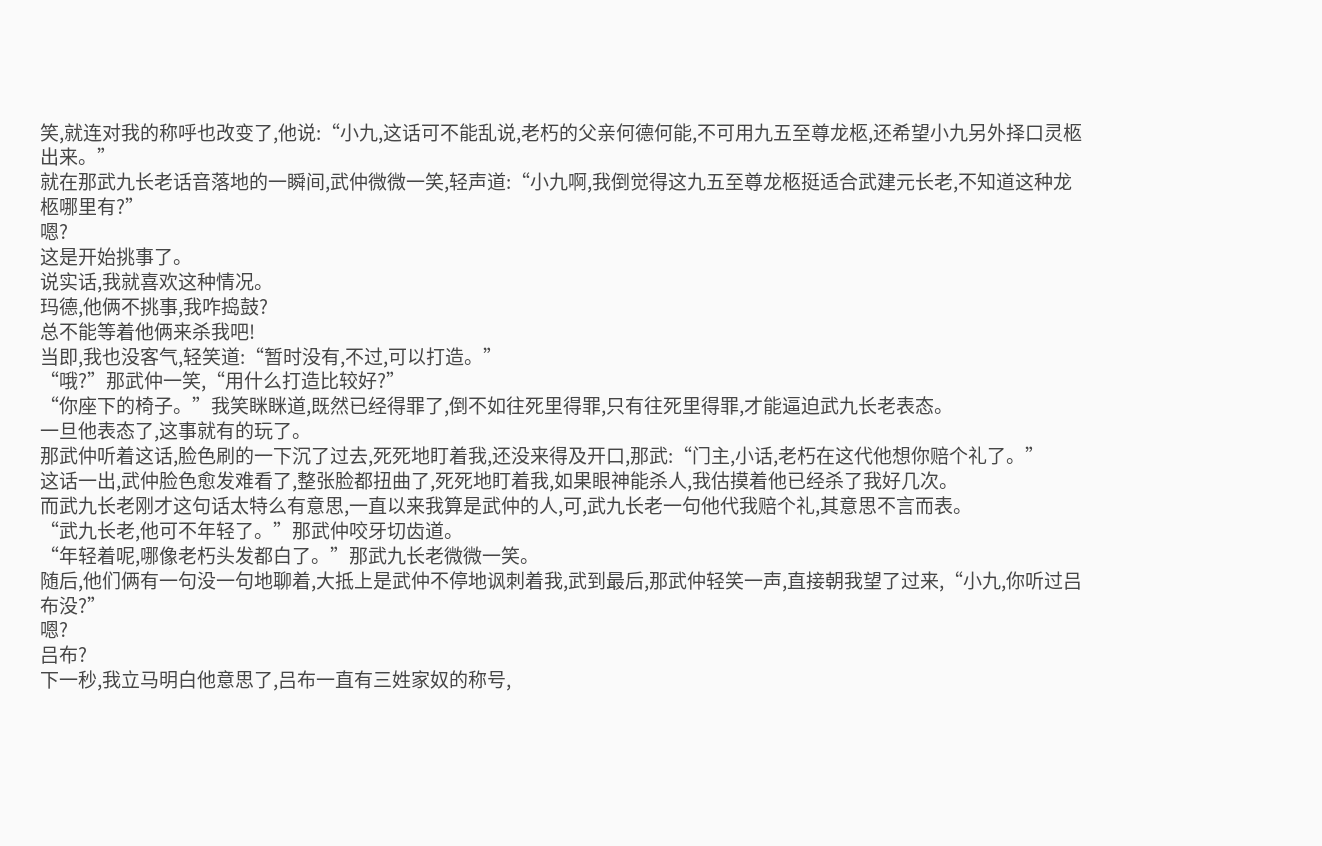笑,就连对我的称呼也改变了,他说:“小九,这话可不能乱说,老朽的父亲何德何能,不可用九五至尊龙柩,还希望小九另外择口灵柩出来。”
就在那武九长老话音落地的一瞬间,武仲微微一笑,轻声道:“小九啊,我倒觉得这九五至尊龙柩挺适合武建元长老,不知道这种龙柩哪里有?”
嗯?
这是开始挑事了。
说实话,我就喜欢这种情况。
玛德,他俩不挑事,我咋捣鼓?
总不能等着他俩来杀我吧!
当即,我也没客气,轻笑道:“暂时没有,不过,可以打造。”
“哦?”那武仲一笑,“用什么打造比较好?”
“你座下的椅子。”我笑眯眯道,既然已经得罪了,倒不如往死里得罪,只有往死里得罪,才能逼迫武九长老表态。
一旦他表态了,这事就有的玩了。
那武仲听着这话,脸色刷的一下沉了过去,死死地盯着我,还没来得及开口,那武:“门主,小话,老朽在这代他想你赔个礼了。”
这话一出,武仲脸色愈发难看了,整张脸都扭曲了,死死地盯着我,如果眼神能杀人,我估摸着他已经杀了我好几次。
而武九长老刚才这句话太特么有意思,一直以来我算是武仲的人,可,武九长老一句他代我赔个礼,其意思不言而表。
“武九长老,他可不年轻了。”那武仲咬牙切齿道。
“年轻着呢,哪像老朽头发都白了。”那武九长老微微一笑。
随后,他们俩有一句没一句地聊着,大抵上是武仲不停地讽刺着我,武到最后,那武仲轻笑一声,直接朝我望了过来,“小九,你听过吕布没?”
嗯?
吕布?
下一秒,我立马明白他意思了,吕布一直有三姓家奴的称号,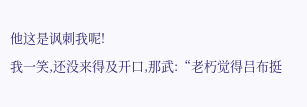他这是讽刺我呢!
我一笑,还没来得及开口,那武:“老朽觉得吕布挺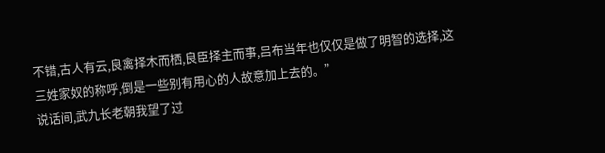不错,古人有云,良禽择木而栖,良臣择主而事,吕布当年也仅仅是做了明智的选择,这三姓家奴的称呼,倒是一些别有用心的人故意加上去的。”
说话间,武九长老朝我望了过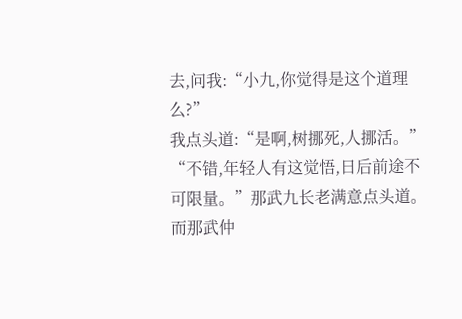去,问我:“小九,你觉得是这个道理么?”
我点头道:“是啊,树挪死,人挪活。”
“不错,年轻人有这觉悟,日后前途不可限量。”那武九长老满意点头道。
而那武仲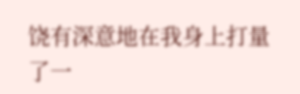饶有深意地在我身上打量了一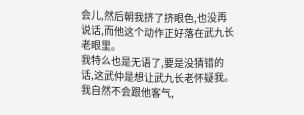会儿,然后朝我挤了挤眼色,也没再说话,而他这个动作正好落在武九长老眼里。
我特么也是无语了,要是没猜错的话,这武仲是想让武九长老怀疑我。
我自然不会跟他客气,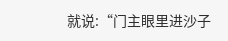就说:“门主眼里进沙子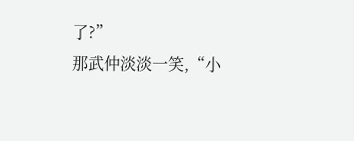了?”
那武仲淡淡一笑,“小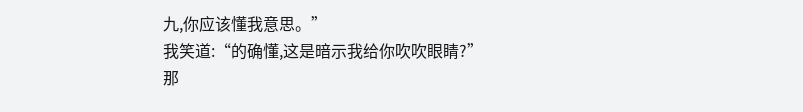九,你应该懂我意思。”
我笑道:“的确懂,这是暗示我给你吹吹眼睛?”
那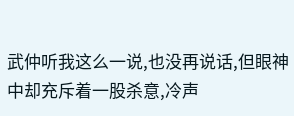武仲听我这么一说,也没再说话,但眼神中却充斥着一股杀意,冷声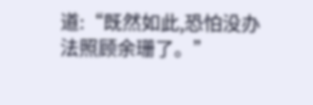道:“既然如此,恐怕没办法照顾余珊了。”